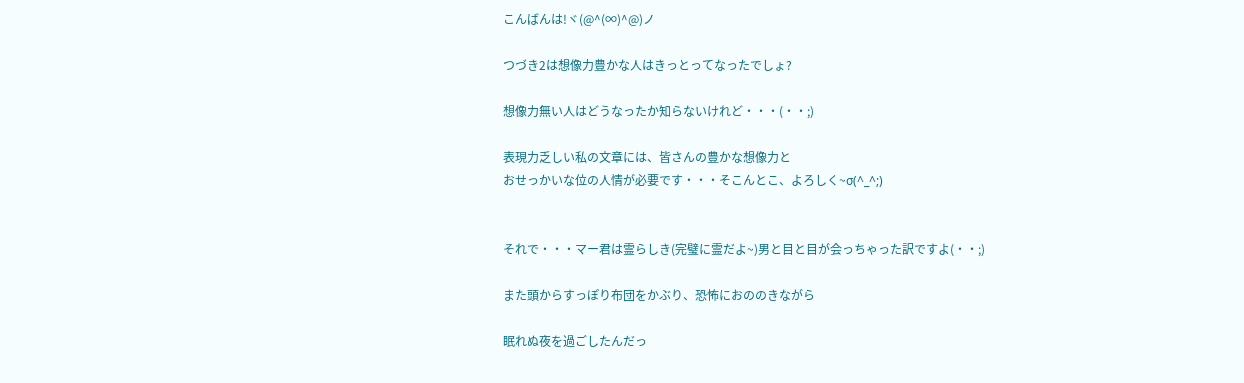こんばんは!ヾ(@^(∞)^@)ノ

つづき2は想像力豊かな人はきっとってなったでしょ?

想像力無い人はどうなったか知らないけれど・・・(・・;)

表現力乏しい私の文章には、皆さんの豊かな想像力と
おせっかいな位の人情が必要です・・・そこんとこ、よろしく~σ(^_^;)


それで・・・マー君は霊らしき(完璧に霊だよ~)男と目と目が会っちゃった訳ですよ(・・;)

また頭からすっぽり布団をかぶり、恐怖におののきながら

眠れぬ夜を過ごしたんだっ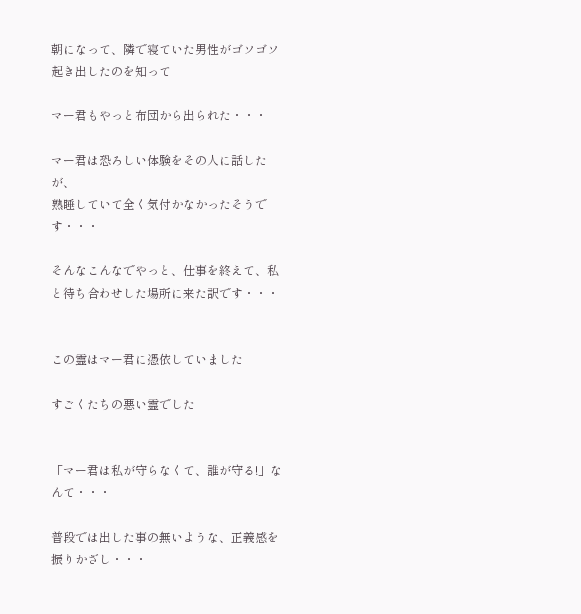朝になって、隣で寝ていた男性がゴソゴソ起き出したのを知って

マー君もやっと布団から出られた・・・

マー君は恐ろしい体験をその人に話したが、
熟睡していて全く気付かなかったそうです・・・

そんなこんなでやっと、仕事を終えて、私と待ち合わせした場所に来た訳です・・・


この霊はマー君に憑依していました

すごくたちの悪い霊でした


「マー君は私が守らなくて、誰が守る!」なんて・・・

普段では出した事の無いような、正義感を振りかざし・・・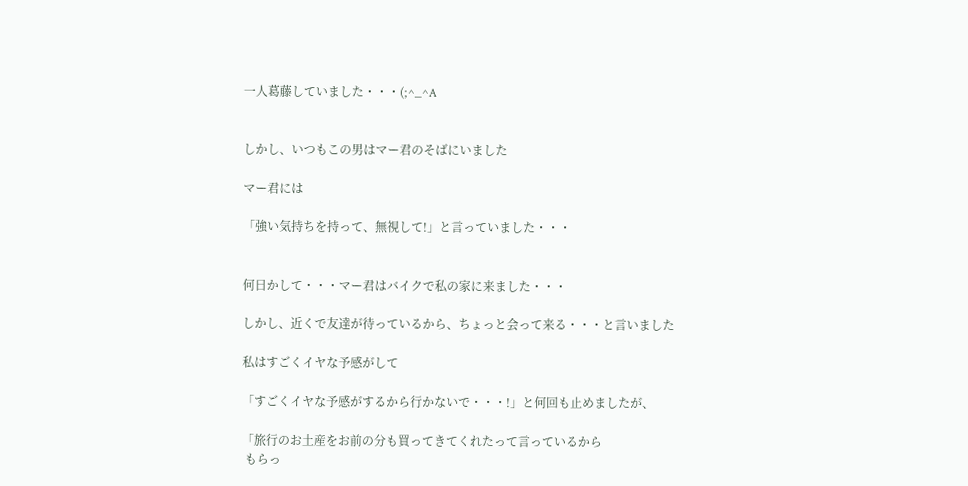一人葛藤していました・・・(;^_^A


しかし、いつもこの男はマー君のそばにいました

マー君には

「強い気持ちを持って、無視して!」と言っていました・・・


何日かして・・・マー君はバイクで私の家に来ました・・・

しかし、近くで友達が待っているから、ちょっと会って来る・・・と言いました

私はすごくイヤな予感がして

「すごくイヤな予感がするから行かないで・・・!」と何回も止めましたが、

「旅行のお土産をお前の分も買ってきてくれたって言っているから
 もらっ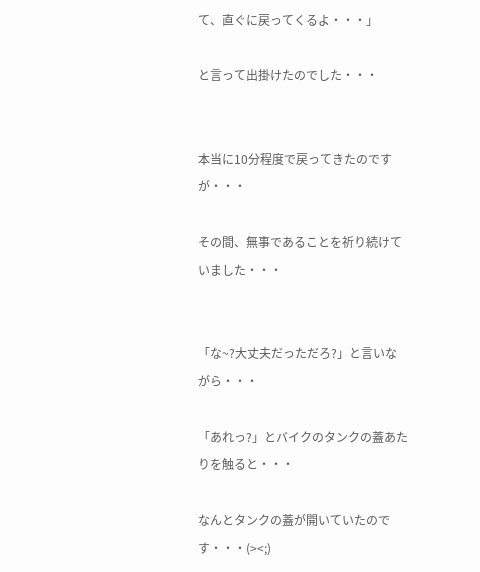て、直ぐに戻ってくるよ・・・」

と言って出掛けたのでした・・・


本当に10分程度で戻ってきたのですが・・・

その間、無事であることを祈り続けていました・・・


「な~?大丈夫だっただろ?」と言いながら・・・

「あれっ?」とバイクのタンクの蓋あたりを触ると・・・

なんとタンクの蓋が開いていたのです・・・(><;)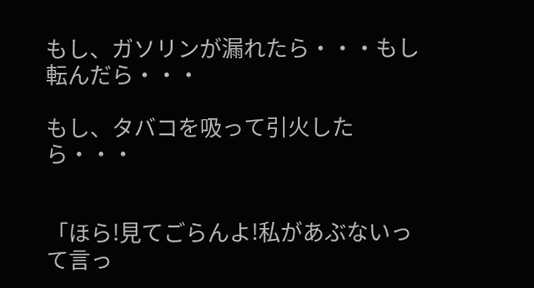もし、ガソリンが漏れたら・・・もし転んだら・・・

もし、タバコを吸って引火したら・・・


「ほら!見てごらんよ!私があぶないって言っ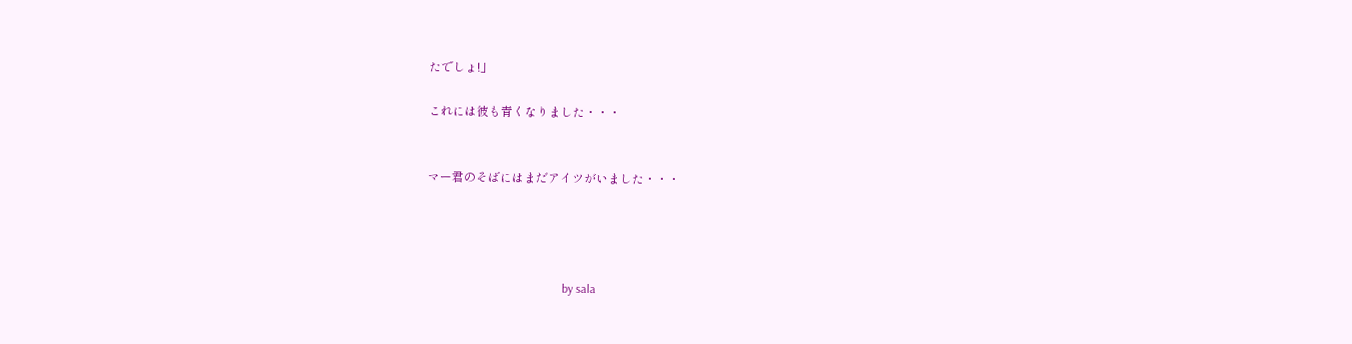たでしょ!」

これには彼も青くなりました・・・


マー君のそばにはまだアイツがいました・・・




                                             by sala